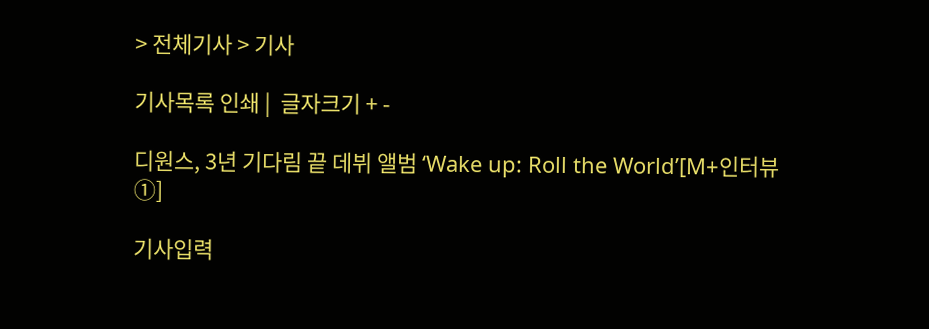> 전체기사 > 기사

기사목록 인쇄 |  글자크기 + -

디원스, 3년 기다림 끝 데뷔 앨범 ‘Wake up: Roll the World’[M+인터뷰①]

기사입력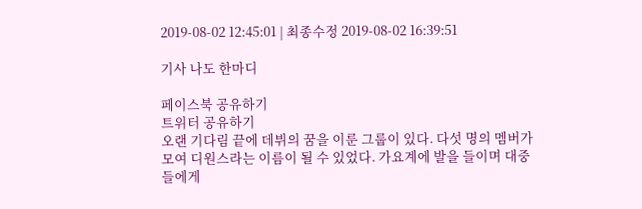2019-08-02 12:45:01 | 최종수정 2019-08-02 16:39:51

기사 나도 한마디

페이스북 공유하기
트위터 공유하기
오랜 기다림 끝에 데뷔의 꿈을 이룬 그룹이 있다. 다섯 명의 멤버가 모여 디원스라는 이름이 될 수 있었다. 가요계에 발을 들이며 대중들에게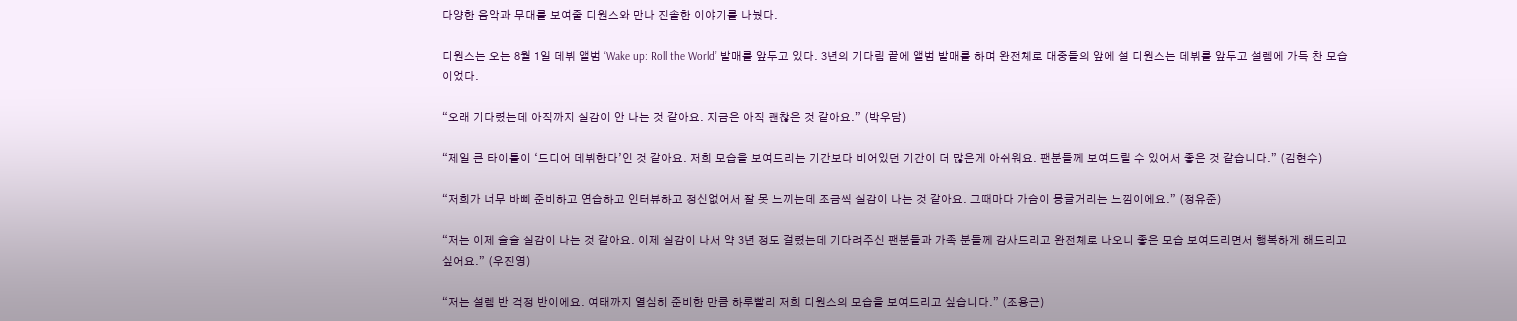다양한 음악과 무대를 보여줄 디원스와 만나 진솔한 이야기를 나눴다.

디원스는 오는 8월 1일 데뷔 앨범 ‘Wake up: Roll the World’ 발매를 앞두고 있다. 3년의 기다림 끝에 앨범 발매를 하며 완전체로 대중들의 앞에 설 디원스는 데뷔를 앞두고 설렘에 가득 찬 모습이었다.

“오래 기다렸는데 아직까지 실감이 안 나는 것 같아요. 지금은 아직 괜찮은 것 같아요.” (박우담)

“제일 큰 타이틀이 ‘드디어 데뷔한다’인 것 같아요. 저희 모습을 보여드리는 기간보다 비어있던 기간이 더 많은게 아쉬워요. 팬분들께 보여드릴 수 있어서 좋은 것 같습니다.” (김현수)

“저희가 너무 바삐 준비하고 연습하고 인터뷰하고 정신없어서 잘 못 느끼는데 조금씩 실감이 나는 것 같아요. 그때마다 가슴이 몽글거리는 느낌이에요.” (정유준)

“저는 이제 슬슬 실감이 나는 것 같아요. 이제 실감이 나서 약 3년 정도 걸렸는데 기다려주신 팬분들과 가족 분들께 감사드리고 완전체로 나오니 좋은 모습 보여드리면서 행복하게 해드리고 싶어요.” (우진영)

“저는 설렘 반 걱정 반이에요. 여태까지 열심히 준비한 만큼 하루빨리 저희 디원스의 모습을 보여드리고 싶습니다.” (조용근)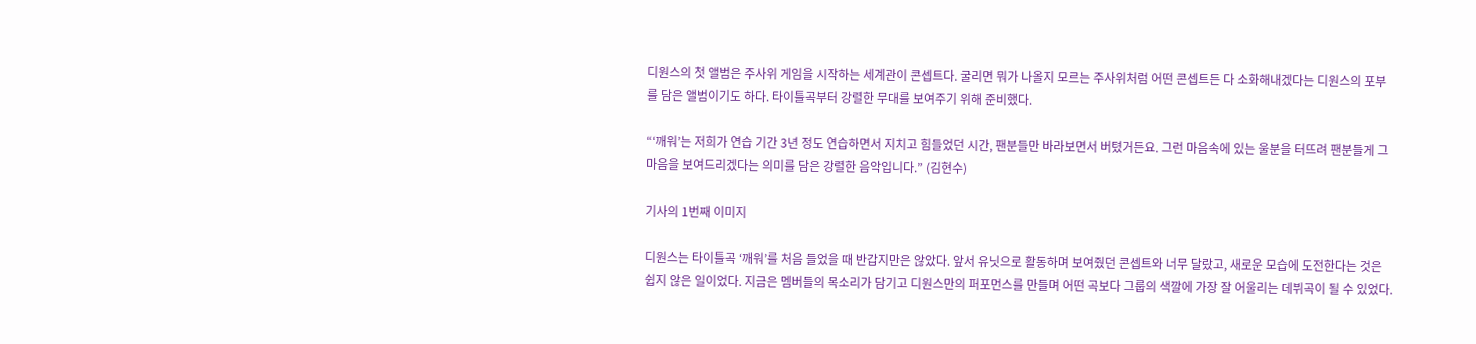디원스의 첫 앨범은 주사위 게임을 시작하는 세계관이 콘셉트다. 굴리면 뭐가 나올지 모르는 주사위처럼 어떤 콘셉트든 다 소화해내겠다는 디원스의 포부를 담은 앨범이기도 하다. 타이틀곡부터 강렬한 무대를 보여주기 위해 준비했다.

“‘깨워’는 저희가 연습 기간 3년 정도 연습하면서 지치고 힘들었던 시간, 팬분들만 바라보면서 버텼거든요. 그런 마음속에 있는 울분을 터뜨려 팬분들게 그 마음을 보여드리겠다는 의미를 담은 강렬한 음악입니다.” (김현수)

기사의 1번째 이미지

디원스는 타이틀곡 ‘깨워’를 처음 들었을 때 반갑지만은 않았다. 앞서 유닛으로 활동하며 보여줬던 콘셉트와 너무 달랐고, 새로운 모습에 도전한다는 것은 쉽지 않은 일이었다. 지금은 멤버들의 목소리가 담기고 디원스만의 퍼포먼스를 만들며 어떤 곡보다 그룹의 색깔에 가장 잘 어울리는 데뷔곡이 될 수 있었다.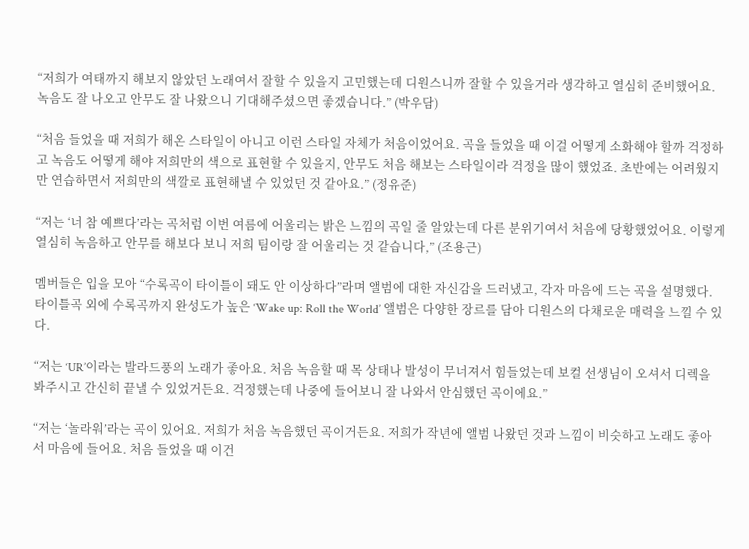“저희가 여태까지 해보지 않았던 노래여서 잘할 수 있을지 고민했는데 디원스니까 잘할 수 있을거라 생각하고 열심히 준비했어요. 녹음도 잘 나오고 안무도 잘 나왔으니 기대해주셨으면 좋겠습니다.” (박우담)

“처음 들었을 때 저희가 해온 스타일이 아니고 이런 스타일 자체가 처음이었어요. 곡을 들었을 때 이걸 어떻게 소화해야 할까 걱정하고 녹음도 어떻게 해야 저희만의 색으로 표현할 수 있을지, 안무도 처음 해보는 스타일이라 걱정을 많이 했었죠. 초반에는 어려웠지만 연습하면서 저희만의 색깔로 표현해낼 수 있었던 것 같아요.” (정유준)

“저는 ‘너 참 예쁘다’라는 곡처럼 이번 여름에 어울리는 밝은 느낌의 곡일 줄 알았는데 다른 분위기여서 처음에 당황했었어요. 이렇게 열심히 녹음하고 안무를 해보다 보니 저희 팀이랑 잘 어울리는 것 같습니다,” (조용근)

멤버들은 입을 모아 “수록곡이 타이틀이 돼도 안 이상하다”라며 앨범에 대한 자신감을 드러냈고, 각자 마음에 드는 곡을 설명했다. 타이틀곡 외에 수록곡까지 완성도가 높은 ‘Wake up: Roll the World’ 앨범은 다양한 장르를 담아 디원스의 다채로운 매력을 느낄 수 있다.

“저는 ‘UR’이라는 발라드풍의 노래가 좋아요. 처음 녹음할 때 목 상태나 발성이 무너져서 힘들었는데 보컬 선생님이 오셔서 디렉을 봐주시고 간신히 끝낼 수 있었거든요. 걱정했는데 나중에 들어보니 잘 나와서 안심했던 곡이에요.”

“저는 ‘놀라워’라는 곡이 있어요. 저희가 처음 녹음했던 곡이거든요. 저희가 작년에 앨범 나왔던 것과 느낌이 비슷하고 노래도 좋아서 마음에 들어요. 처음 들었을 때 이건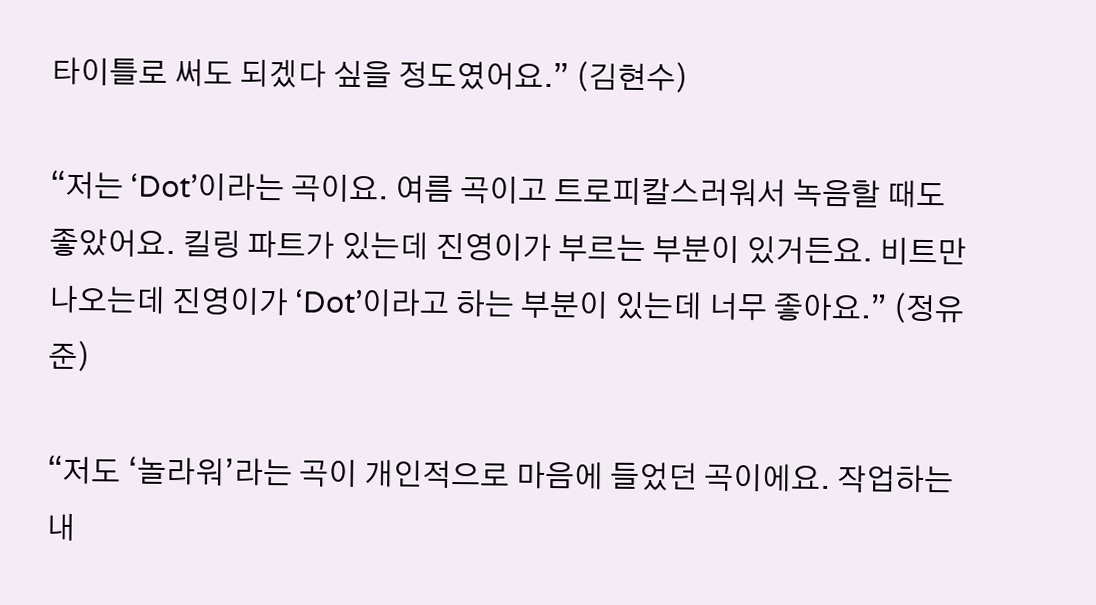타이틀로 써도 되겠다 싶을 정도였어요.” (김현수)

“저는 ‘Dot’이라는 곡이요. 여름 곡이고 트로피칼스러워서 녹음할 때도 좋았어요. 킬링 파트가 있는데 진영이가 부르는 부분이 있거든요. 비트만 나오는데 진영이가 ‘Dot’이라고 하는 부분이 있는데 너무 좋아요.” (정유준)

“저도 ‘놀라워’라는 곡이 개인적으로 마음에 들었던 곡이에요. 작업하는 내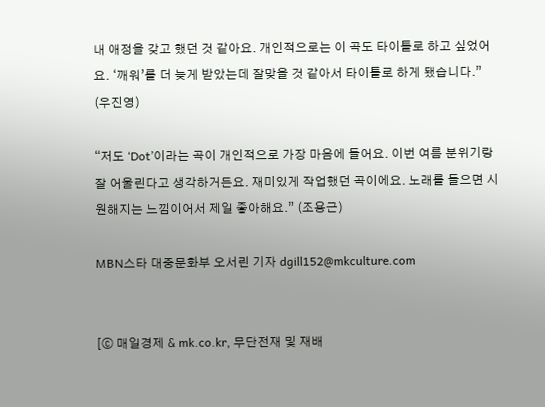내 애정을 갖고 했던 것 같아요. 개인적으로는 이 곡도 타이틀로 하고 싶었어요. ‘깨워’를 더 늦게 받았는데 잘맞을 것 같아서 타이틀로 하게 됐습니다.” (우진영)

“저도 ‘Dot’이라는 곡이 개인적으로 가장 마음에 들어요. 이번 여름 분위기랑 잘 어울린다고 생각하거든요. 재미있게 작업했던 곡이에요. 노래를 들으면 시원해지는 느낌이어서 제일 좋아해요.” (조용근)

MBN스타 대중문화부 오서린 기자 dgill152@mkculture.com


[ⓒ 매일경제 & mk.co.kr, 무단전재 및 재배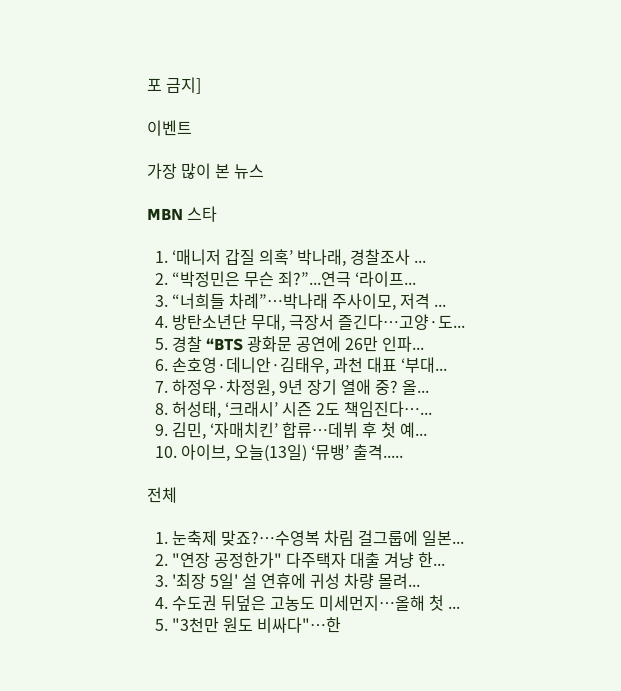포 금지]

이벤트

가장 많이 본 뉴스

MBN 스타

  1. ‘매니저 갑질 의혹’ 박나래, 경찰조사 ...
  2. “박정민은 무슨 죄?”...연극 ‘라이프...
  3. “너희들 차례”…박나래 주사이모, 저격 ...
  4. 방탄소년단 무대, 극장서 즐긴다…고양·도...
  5. 경찰 “BTS 광화문 공연에 26만 인파...
  6. 손호영·데니안·김태우, 과천 대표 ‘부대...
  7. 하정우·차정원, 9년 장기 열애 중? 올...
  8. 허성태, ‘크래시’ 시즌 2도 책임진다…...
  9. 김민, ‘자매치킨’ 합류…데뷔 후 첫 예...
  10. 아이브, 오늘(13일) ‘뮤뱅’ 출격.....

전체

  1. 눈축제 맞죠?…수영복 차림 걸그룹에 일본...
  2. "연장 공정한가" 다주택자 대출 겨냥 한...
  3. '최장 5일' 설 연휴에 귀성 차량 몰려...
  4. 수도권 뒤덮은 고농도 미세먼지…올해 첫 ...
  5. "3천만 원도 비싸다"…한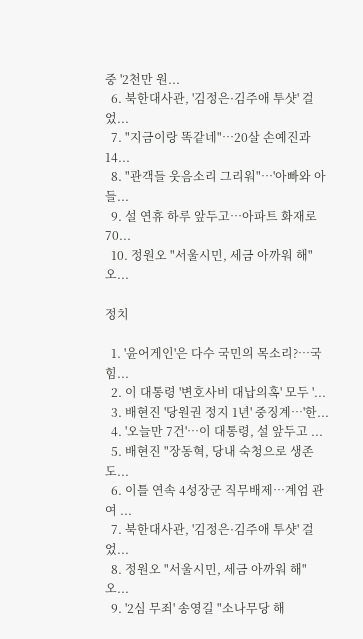중 '2천만 원...
  6. 북한대사관, '김정은·김주애 투샷' 걸었...
  7. "지금이랑 똑같네"…20살 손예진과 14...
  8. "관객들 웃음소리 그리워"…'아빠와 아들...
  9. 설 연휴 하루 앞두고…아파트 화재로 70...
  10. 정원오 "서울시민, 세금 아까워 해" 오...

정치

  1. '윤어게인'은 다수 국민의 목소리?…국힘...
  2. 이 대통령 '변호사비 대납의혹' 모두 '...
  3. 배현진 '당원권 정지 1년' 중징계…'한...
  4. '오늘만 7건'…이 대통령, 설 앞두고 ...
  5. 배현진 "장동혁, 당내 숙청으로 생존 도...
  6. 이틀 연속 4성장군 직무배제…계엄 관여 ...
  7. 북한대사관, '김정은·김주애 투샷' 걸었...
  8. 정원오 "서울시민, 세금 아까워 해" 오...
  9. '2심 무죄' 송영길 "소나무당 해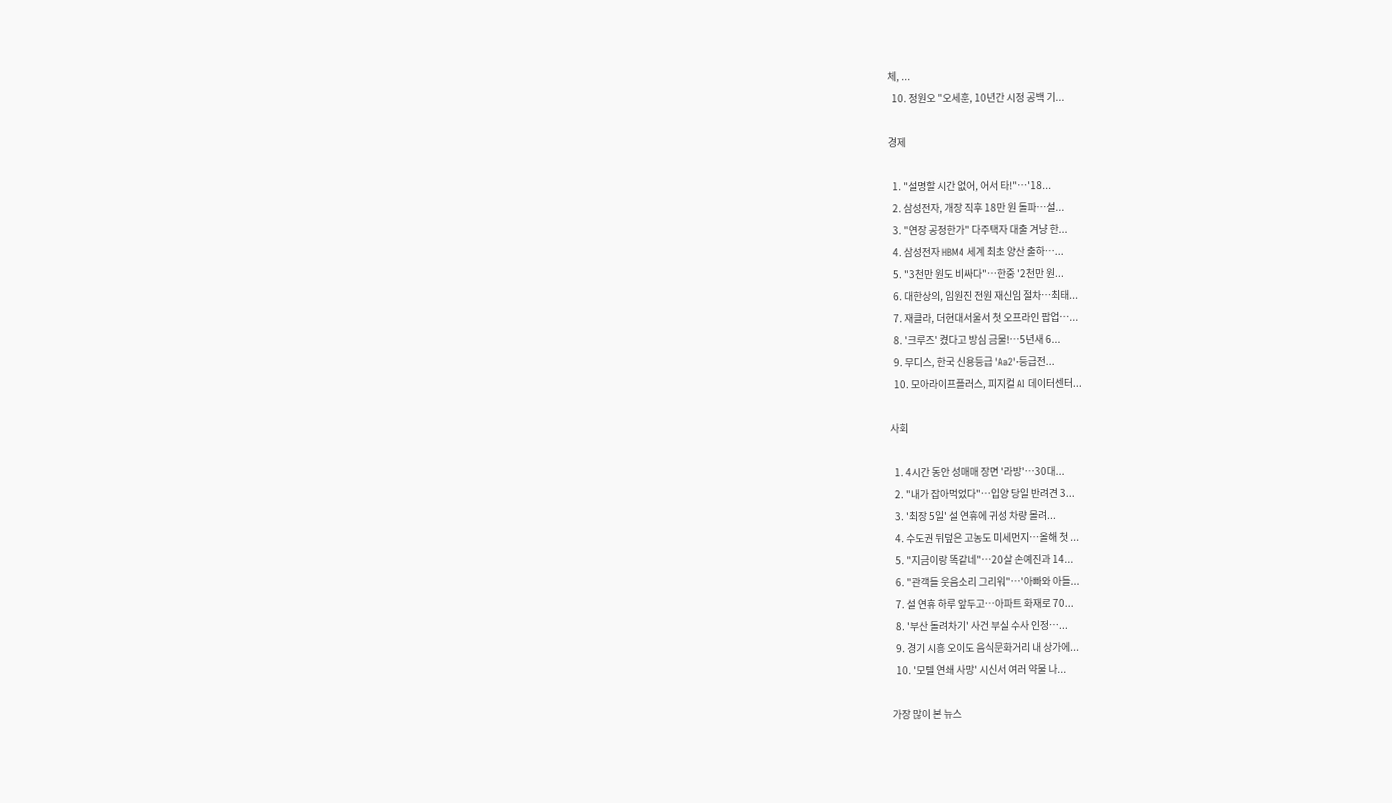체, ...
  10. 정원오 "오세훈, 10년간 시정 공백 기...

경제

  1. "설명할 시간 없어, 어서 타!"…'18...
  2. 삼성전자, 개장 직후 18만 원 돌파…설...
  3. "연장 공정한가" 다주택자 대출 겨냥 한...
  4. 삼성전자 HBM4 세계 최초 양산 출하…...
  5. "3천만 원도 비싸다"…한중 '2천만 원...
  6. 대한상의, 임원진 전원 재신임 절차…최태...
  7. 재클라, 더현대서울서 첫 오프라인 팝업…...
  8. '크루즈' 켰다고 방심 금물!…5년새 6...
  9. 무디스, 한국 신용등급 'Aa2'·등급전...
  10. 모아라이프플러스, 피지컬 AI 데이터센터...

사회

  1. 4시간 동안 성매매 장면 '라방'…30대...
  2. "내가 잡아먹었다"…입양 당일 반려견 3...
  3. '최장 5일' 설 연휴에 귀성 차량 몰려...
  4. 수도권 뒤덮은 고농도 미세먼지…올해 첫 ...
  5. "지금이랑 똑같네"…20살 손예진과 14...
  6. "관객들 웃음소리 그리워"…'아빠와 아들...
  7. 설 연휴 하루 앞두고…아파트 화재로 70...
  8. '부산 돌려차기' 사건 부실 수사 인정…...
  9. 경기 시흥 오이도 음식문화거리 내 상가에...
  10. '모텔 연쇄 사망' 시신서 여러 약물 나...

가장 많이 본 뉴스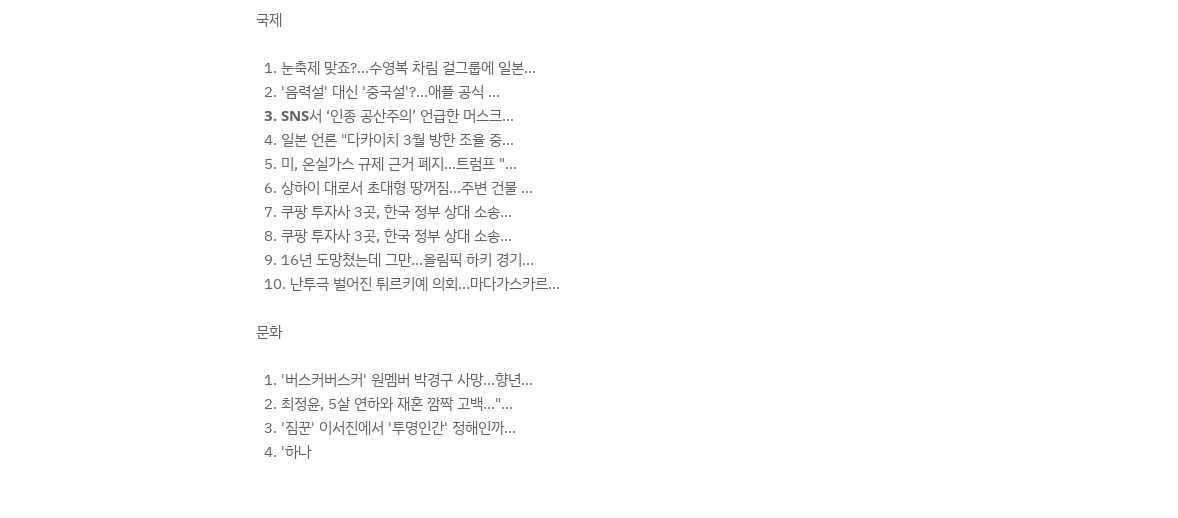국제

  1. 눈축제 맞죠?…수영복 차림 걸그룹에 일본...
  2. '음력설' 대신 '중국설'?…애플 공식 ...
  3. SNS서 ‘인종 공산주의’ 언급한 머스크...
  4. 일본 언론 "다카이치 3월 방한 조율 중...
  5. 미, 온실가스 규제 근거 폐지…트럼프 "...
  6. 상하이 대로서 초대형 땅꺼짐…주변 건물 ...
  7. 쿠팡 투자사 3곳, 한국 정부 상대 소송...
  8. 쿠팡 투자사 3곳, 한국 정부 상대 소송...
  9. 16년 도망쳤는데 그만…올림픽 하키 경기...
  10. 난투극 벌어진 튀르키예 의회…마다가스카르...

문화

  1. '버스커버스커' 원멤버 박경구 사망…향년...
  2. 최정윤, 5살 연하와 재혼 깜짝 고백…"...
  3. '짐꾼' 이서진에서 '투명인간' 정해인까...
  4. '하나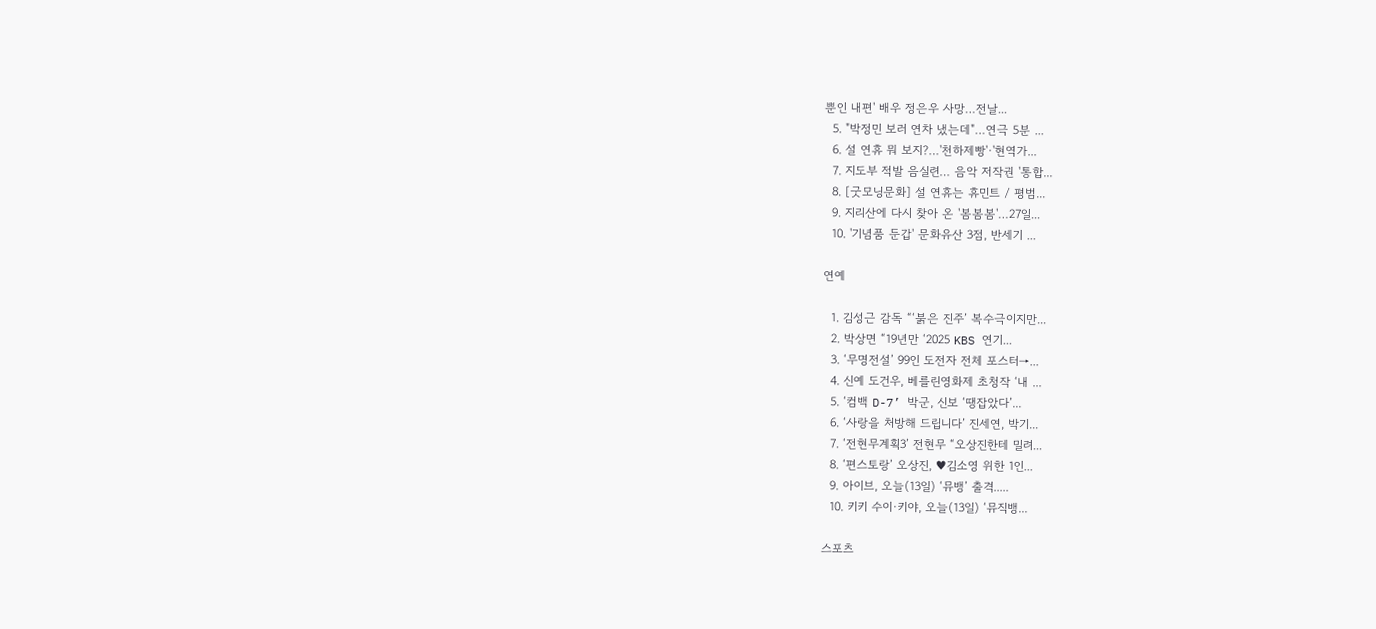뿐인 내편' 배우 정은우 사망…전날...
  5. "박정민 보러 연차 냈는데"…연극 5분 ...
  6. 설 연휴 뭐 보지?…'천하제빵'·'현역가...
  7. 지도부 적발 음실련… 음악 저작권 '통합...
  8. [굿모닝문화] 설 연휴는 휴민트 / 평범...
  9. 지리산에 다시 찾아 온 '봄봄봄'…27일...
  10. '기념품 둔갑' 문화유산 3점, 반세기 ...

연예

  1. 김성근 감독 “‘붉은 진주’ 복수극이지만...
  2. 박상면 “19년만 ‘2025 KBS 연기...
  3. ‘무명전설’ 99인 도전자 전체 포스터→...
  4. 신예 도건우, 베를린영화제 초청작 ‘내 ...
  5. ‘컴백 D-7’ 박군, 신보 ‘땡잡았다’...
  6. ‘사랑을 처방해 드립니다’ 진세연, 박기...
  7. ‘전현무계획3’ 전현무 “오상진한테 밀려...
  8. ‘편스토랑’ 오상진, ♥김소영 위한 1인...
  9. 아이브, 오늘(13일) ‘뮤뱅’ 출격.....
  10. 키키 수이·키야, 오늘(13일) ‘뮤직뱅...

스포츠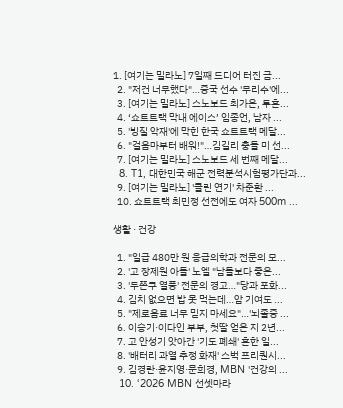1. [여기는 밀라노] 7일째 드디어 터진 금...
  2. "저건 너무했다"…중국 선수 '무리수'에...
  3. [여기는 밀라노] 스노보드 최가온, 투혼...
  4. ‘쇼트트랙 막내 에이스’ 임종언, 남자 ...
  5. '빙질 악재'에 막힌 한국 쇼트트랙 메달...
  6. "걸음마부터 배워!"…김길리 충돌 미 선...
  7. [여기는 밀라노] 스노보드 세 번째 메달...
  8. T1, 대한민국 해군 전력분석시험평가단과...
  9. [여기는 밀라노] '클린 연기' 차준환 ...
  10. 쇼트트랙 최민정 선전에도 여자 500m ...

생활 · 건강

  1. "일급 480만 원 응급의학과 전문의 모...
  2. '고 장제원 아들' 노엘 "남들보다 좋은...
  3. '두쫀쿠 열풍' 전문의 경고…"당과 포화...
  4. 김치 없으면 밥 못 먹는데…암 기여도 ...
  5. "제로음료 너무 믿지 마세요"…'뇌졸중 ...
  6. 이승기·이다인 부부, 첫딸 얻은 지 2년...
  7. 고 안성기 앗아간 '기도 폐쇄' 흔한 일...
  8. '배터리 과열 추정 화재' 스벅 프리퀀시...
  9. 김경란·윤지영·문희경, MBN '건강의 ...
  10. ‘2026 MBN 선셋마라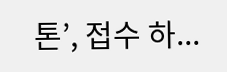톤’, 접수 하...